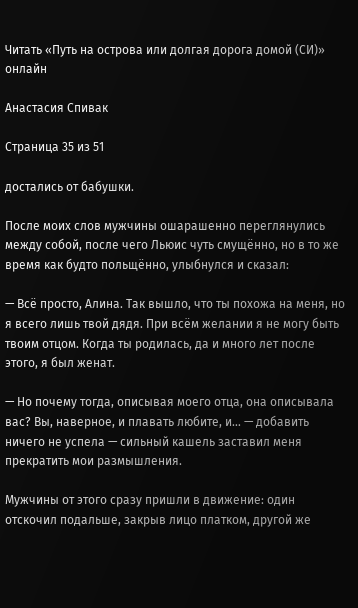Читать «Путь на острова или долгая дорога домой (СИ)» онлайн

Анастасия Спивак

Страница 35 из 51

достались от бабушки.

После моих слов мужчины ошарашенно переглянулись между собой, после чего Льюис чуть смущённо, но в то же время как будто польщённо, улыбнулся и сказал:

— Всё просто, Алина. Так вышло, что ты похожа на меня, но я всего лишь твой дядя. При всём желании я не могу быть твоим отцом. Когда ты родилась, да и много лет после этого, я был женат.

— Но почему тогда, описывая моего отца, она описывала вас? Вы, наверное, и плавать любите, и… — добавить ничего не успела — сильный кашель заставил меня прекратить мои размышления.

Мужчины от этого сразу пришли в движение: один отскочил подальше, закрыв лицо платком, другой же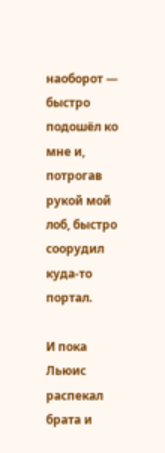наоборот — быстро подошёл ко мне и, потрогав рукой мой лоб, быстро соорудил куда-то портал.

И пока Льюис распекал брата и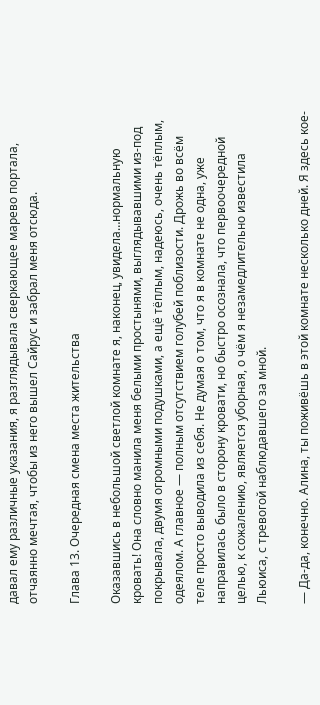давал ему различные указания, я разглядывала сверкающее марево портала, отчаянно мечтая, чтобы из него вышел Сайрус и забрал меня отсюда.

Глава 13. Очередная смена места жительства

Оказавшись в небольшой светлой комнате я, наконец, увидела…нормальную кровать! Она словно манила меня белыми простынями, выглядывавшими из-под покрывала, двумя огромными подушками, а ещё тёплым, надеюсь, очень тёплым, одеялом. А главное — полным отсутствием голубей поблизости. Дрожь во всём теле просто выводила из себя. Не думая о том, что я в комнате не одна, уже направилась было в сторону кровати, но быстро осознала, что первоочередной целью, к сожалению, является уборная, о чём я незамедлительно известила Льюиса, с тревогой наблюдавшего за мной.

— Да-да, конечно. Алина, ты поживёшь в этой комнате несколько дней. Я здесь кое-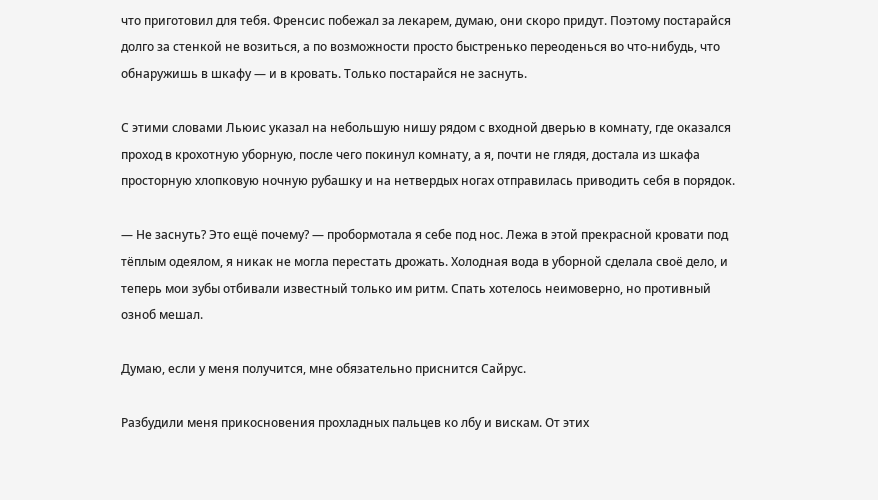что приготовил для тебя. Френсис побежал за лекарем, думаю, они скоро придут. Поэтому постарайся долго за стенкой не возиться, а по возможности просто быстренько переоденься во что-нибудь, что обнаружишь в шкафу — и в кровать. Только постарайся не заснуть.

С этими словами Льюис указал на небольшую нишу рядом с входной дверью в комнату, где оказался проход в крохотную уборную, после чего покинул комнату, а я, почти не глядя, достала из шкафа просторную хлопковую ночную рубашку и на нетвердых ногах отправилась приводить себя в порядок.

— Не заснуть? Это ещё почему? — пробормотала я себе под нос. Лежа в этой прекрасной кровати под тёплым одеялом, я никак не могла перестать дрожать. Холодная вода в уборной сделала своё дело, и теперь мои зубы отбивали известный только им ритм. Спать хотелось неимоверно, но противный озноб мешал.

Думаю, если у меня получится, мне обязательно приснится Сайрус.

Разбудили меня прикосновения прохладных пальцев ко лбу и вискам. От этих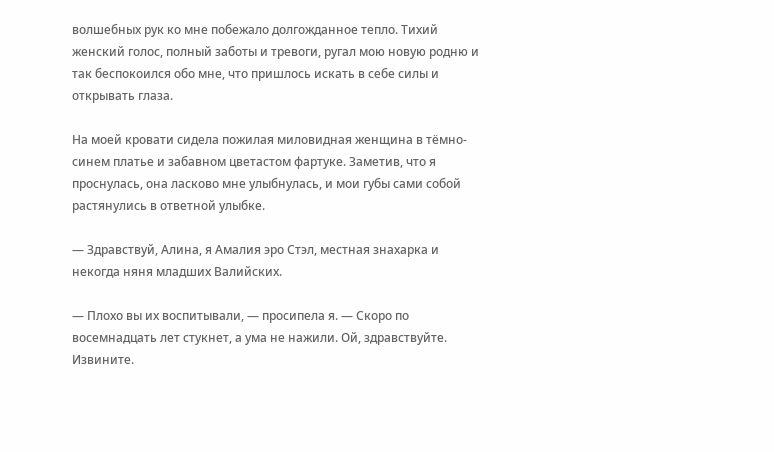волшебных рук ко мне побежало долгожданное тепло. Тихий женский голос, полный заботы и тревоги, ругал мою новую родню и так беспокоился обо мне, что пришлось искать в себе силы и открывать глаза.

На моей кровати сидела пожилая миловидная женщина в тёмно-синем платье и забавном цветастом фартуке. Заметив, что я проснулась, она ласково мне улыбнулась, и мои губы сами собой растянулись в ответной улыбке.

— Здравствуй, Алина, я Амалия эро Стэл, местная знахарка и некогда няня младших Валийских.

— Плохо вы их воспитывали, — просипела я. — Скоро по восемнадцать лет стукнет, а ума не нажили. Ой, здравствуйте. Извините.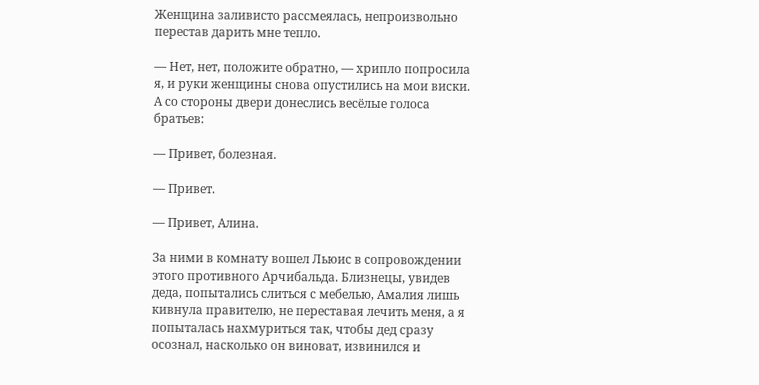Женщина заливисто рассмеялась, непроизвольно перестав дарить мне тепло.

— Нет, нет, положите обратно, — хрипло попросила я, и руки женщины снова опустились на мои виски. А со стороны двери донеслись весёлые голоса братьев:

— Привет, болезная.

— Привет.

— Привет, Алина.

За ними в комнату вошел Льюис в сопровождении этого противного Арчибальда. Близнецы, увидев деда, попытались слиться с мебелью, Амалия лишь кивнула правителю, не переставая лечить меня, а я попыталась нахмуриться так, чтобы дед сразу осознал, насколько он виноват, извинился и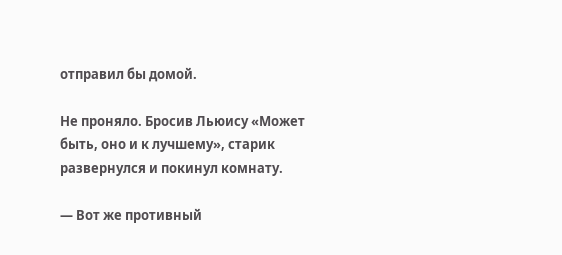отправил бы домой.

Не проняло. Бросив Льюису «Может быть, оно и к лучшему», старик развернулся и покинул комнату.

— Вот же противный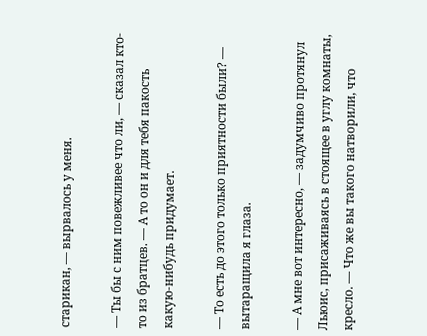старикан, — вырвалось у меня.

— Ты бы с ним повежливее что ли, — сказал кто-то из братцев. — А то он и для тебя пакость какую-нибудь придумает.

— То есть до этого только приятности были? — вытаращила я глаза.

— А мне вот интересно, — задумчиво протянул Льюис, присаживаясь в стоящее в углу комнаты, кресло. — Что же вы такого натворили, что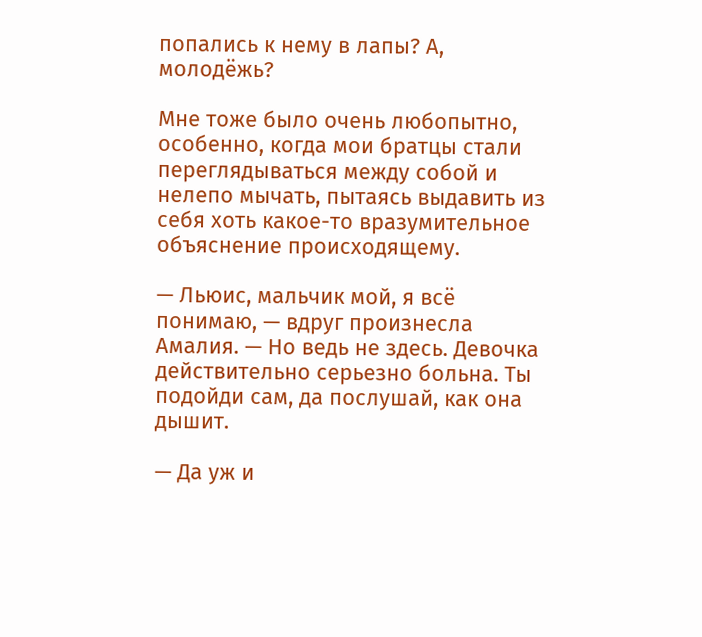попались к нему в лапы? А, молодёжь?

Мне тоже было очень любопытно, особенно, когда мои братцы стали переглядываться между собой и нелепо мычать, пытаясь выдавить из себя хоть какое-то вразумительное объяснение происходящему.

— Льюис, мальчик мой, я всё понимаю, — вдруг произнесла Амалия. — Но ведь не здесь. Девочка действительно серьезно больна. Ты подойди сам, да послушай, как она дышит.

— Да уж и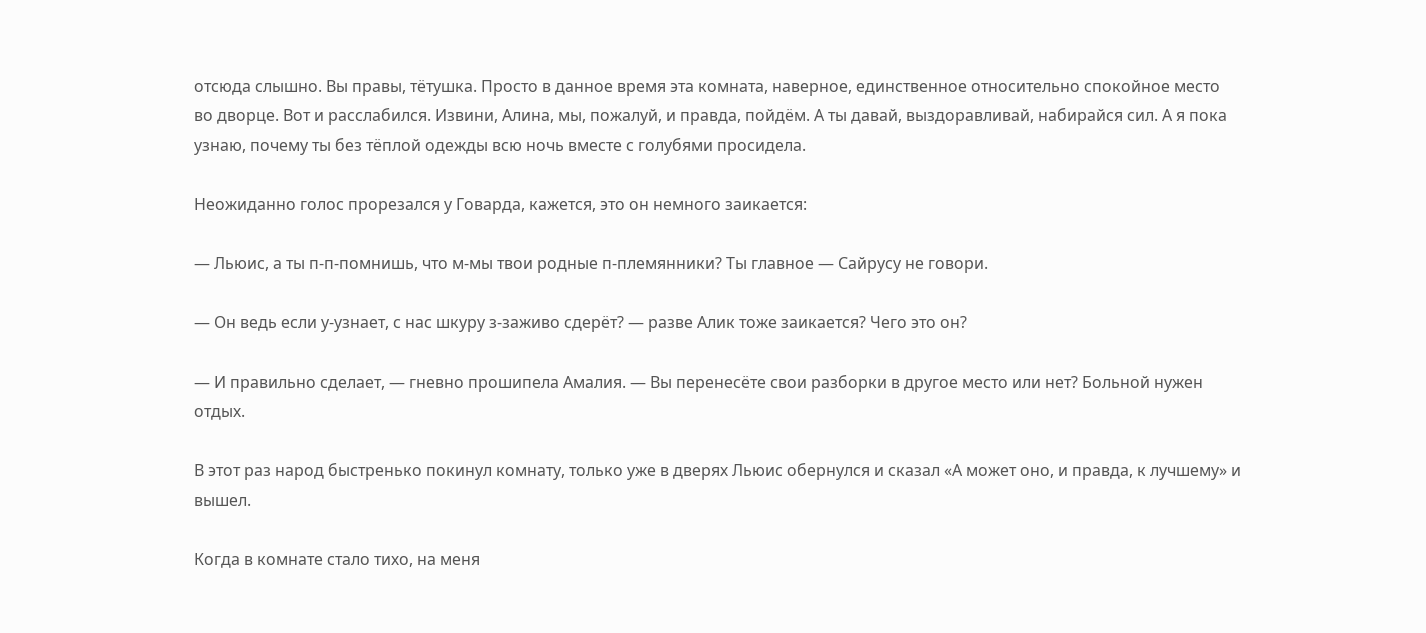отсюда слышно. Вы правы, тётушка. Просто в данное время эта комната, наверное, единственное относительно спокойное место во дворце. Вот и расслабился. Извини, Алина, мы, пожалуй, и правда, пойдём. А ты давай, выздоравливай, набирайся сил. А я пока узнаю, почему ты без тёплой одежды всю ночь вместе с голубями просидела.

Неожиданно голос прорезался у Говарда, кажется, это он немного заикается:

— Льюис, а ты п-п-помнишь, что м-мы твои родные п-племянники? Ты главное — Сайрусу не говори.

— Он ведь если у-узнает, с нас шкуру з-заживо сдерёт? — разве Алик тоже заикается? Чего это он?

— И правильно сделает, — гневно прошипела Амалия. — Вы перенесёте свои разборки в другое место или нет? Больной нужен отдых.

В этот раз народ быстренько покинул комнату, только уже в дверях Льюис обернулся и сказал «А может оно, и правда, к лучшему» и вышел.

Когда в комнате стало тихо, на меня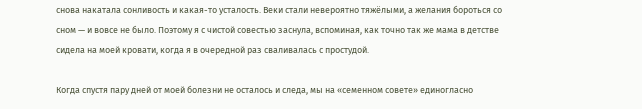снова накатала сонливость и какая-то усталость. Веки стали невероятно тяжёлыми, а желания бороться со сном — и вовсе не было. Поэтому я с чистой совестью заснула, вспоминая, как точно так же мама в детстве сидела на моей кровати, когда я в очередной раз сваливалась с простудой.

Когда спустя пару дней от моей болезни не осталось и следа, мы на «семенном совете» единогласно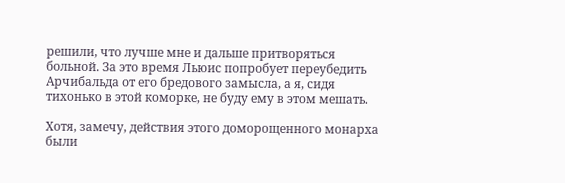решили, что лучше мне и дальше притворяться больной. За это время Льюис попробует переубедить Арчибальда от его бредового замысла, а я, сидя тихонько в этой коморке, не буду ему в этом мешать.

Хотя, замечу, действия этого доморощенного монарха были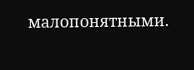малопонятными.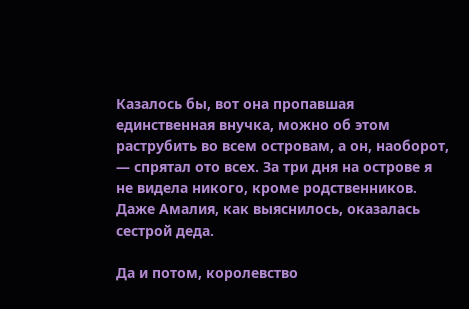Казалось бы, вот она пропавшая единственная внучка, можно об этом раструбить во всем островам, а он, наоборот, — спрятал ото всех. За три дня на острове я не видела никого, кроме родственников. Даже Амалия, как выяснилось, оказалась сестрой деда.

Да и потом, королевство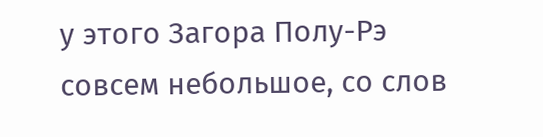у этого Загора Полу-Рэ совсем небольшое, со слов